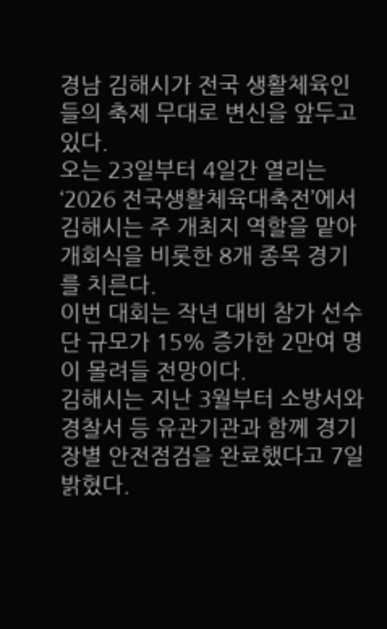경남 김해시가 전국 생활체육인들의 축제 무대로 변신을 앞두고 있다.
오는 23일부터 4일간 열리는 ‘2026 전국생활체육대축전’에서 김해시는 주 개최지 역할을 맡아 개회식을 비롯한 8개 종목 경기를 치른다.
이번 대회는 작년 대비 참가 선수단 규모가 15% 증가한 2만여 명이 몰려들 전망이다.
김해시는 지난 3월부터 소방서와 경찰서 등 유관기관과 함께 경기장별 안전점검을 완료했다고 7일 밝혔다.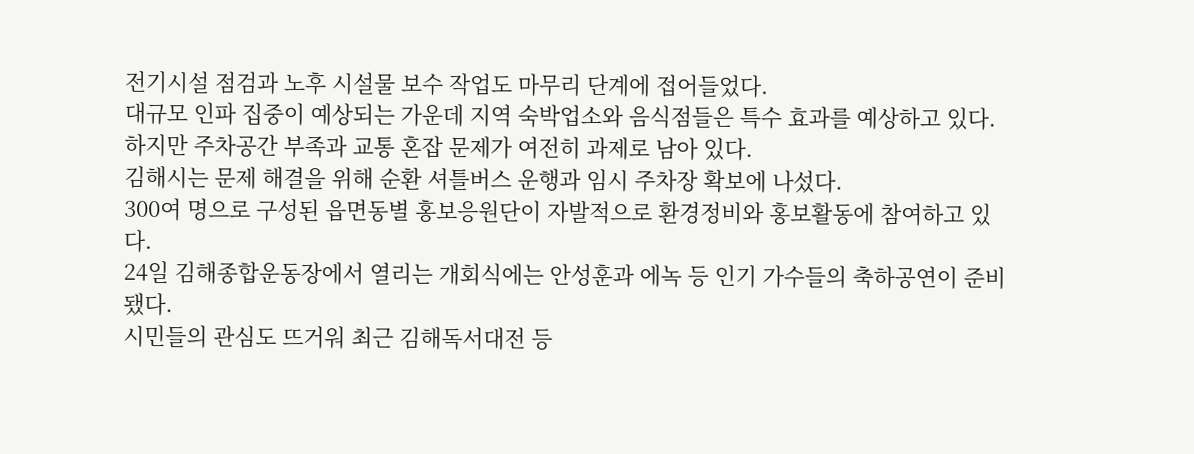전기시설 점검과 노후 시설물 보수 작업도 마무리 단계에 접어들었다.
대규모 인파 집중이 예상되는 가운데 지역 숙박업소와 음식점들은 특수 효과를 예상하고 있다.
하지만 주차공간 부족과 교통 혼잡 문제가 여전히 과제로 남아 있다.
김해시는 문제 해결을 위해 순환 셔틀버스 운행과 임시 주차장 확보에 나섰다.
300여 명으로 구성된 읍면동별 홍보응원단이 자발적으로 환경정비와 홍보활동에 참여하고 있다.
24일 김해종합운동장에서 열리는 개회식에는 안성훈과 에녹 등 인기 가수들의 축하공연이 준비됐다.
시민들의 관심도 뜨거워 최근 김해독서대전 등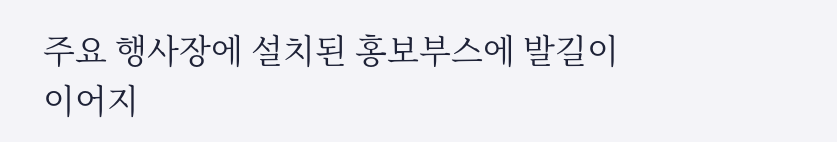주요 행사장에 설치된 홍보부스에 발길이 이어지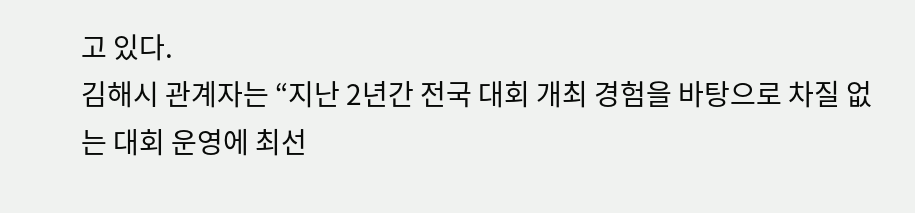고 있다.
김해시 관계자는 “지난 2년간 전국 대회 개최 경험을 바탕으로 차질 없는 대회 운영에 최선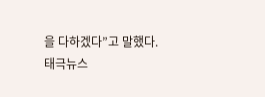을 다하겠다”고 말했다.
태극뉴스